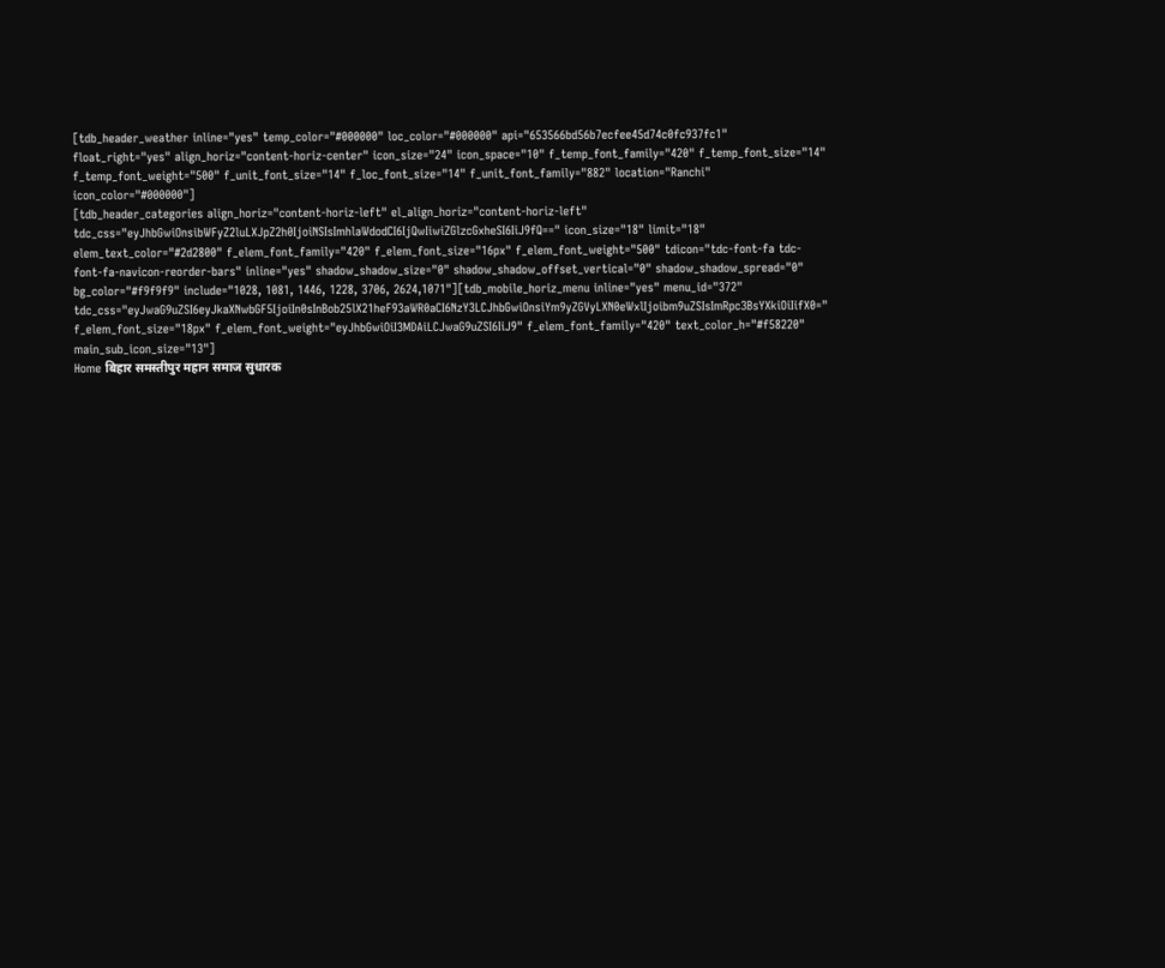[tdb_header_weather inline="yes" temp_color="#000000" loc_color="#000000" api="653566bd56b7ecfee45d74c0fc937fc1" float_right="yes" align_horiz="content-horiz-center" icon_size="24" icon_space="10" f_temp_font_family="420" f_temp_font_size="14" f_temp_font_weight="500" f_unit_font_size="14" f_loc_font_size="14" f_unit_font_family="882" location="Ranchi" icon_color="#000000"]
[tdb_header_categories align_horiz="content-horiz-left" el_align_horiz="content-horiz-left" tdc_css="eyJhbGwiOnsibWFyZ2luLXJpZ2h0IjoiNSIsImhlaWdodCI6IjQwIiwiZGlzcGxheSI6IiJ9fQ==" icon_size="18" limit="18" elem_text_color="#2d2800" f_elem_font_family="420" f_elem_font_size="16px" f_elem_font_weight="500" tdicon="tdc-font-fa tdc-font-fa-navicon-reorder-bars" inline="yes" shadow_shadow_size="0" shadow_shadow_offset_vertical="0" shadow_shadow_spread="0" bg_color="#f9f9f9" include="1028, 1081, 1446, 1228, 3706, 2624,1071"][tdb_mobile_horiz_menu inline="yes" menu_id="372" tdc_css="eyJwaG9uZSI6eyJkaXNwbGF5IjoiIn0sInBob25lX21heF93aWR0aCI6NzY3LCJhbGwiOnsiYm9yZGVyLXN0eWxlIjoibm9uZSIsImRpc3BsYXkiOiIifX0=" f_elem_font_size="18px" f_elem_font_weight="eyJhbGwiOiI3MDAiLCJwaG9uZSI6IiJ9" f_elem_font_family="420" text_color_h="#f58220" main_sub_icon_size="13"]
Home बिहार समस्तीपुर महान समाज सुधारक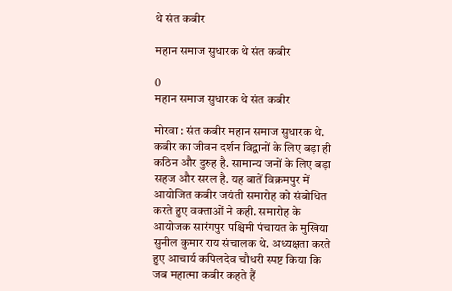थे संत कबीर

महान समाज सुधारक थे संत कबीर

0
महान समाज सुधारक थे संत कबीर

मोरवा : संत कबीर महान समाज सुधारक थे. कबीर का जीवन दर्शन विद्वानों के लिए बड़ा ही कठिन और दुरुह है. सामान्य जनों के लिए बड़ा सहज और सरल है. यह बातें विक्रमपुर में आयोजित कबीर जयंती समारोह को संबोधित करते हुए वक्ताओं ने कही. समारोह के आयोजक सारंगपुर पश्चिमी पंचायत के मुखिया सुनील कुमार राय संचालक थे. अध्यक्षता करते हुए आचार्य कपिलदेव चौधरी स्पष्ट किया कि जब महात्मा कबीर कहते हैं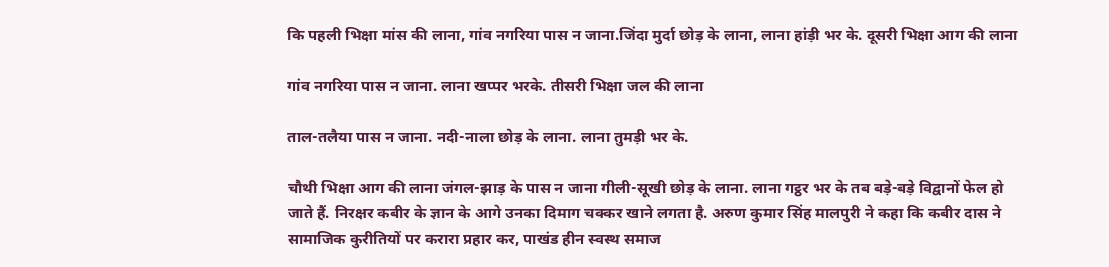कि पहली भिक्षा मांस की लाना, गांव नगरिया पास न जाना.जिंदा मुर्दा छोड़ के लाना, लाना हांड़ी भर के. दूसरी भिक्षा आग की लाना

गांव नगरिया पास न जाना. लाना खप्पर भरके. तीसरी भिक्षा जल की लाना

ताल-तलैया पास न जाना. नदी-नाला छोड़ के लाना. लाना तुमड़ी भर के.

चौथी भिक्षा आग की लाना जंगल-झाड़ के पास न जाना गीली-सूखी छोड़ के लाना. लाना गट्ठर भर के तब बड़े-बड़े विद्वानों फेल हो जाते हैं. निरक्षर कबीर के ज्ञान के आगे उनका दिमाग चक्कर खाने लगता है. अरुण कुमार सिंह मालपुरी ने कहा कि कबीर दास ने सामाजिक कुरीतियों पर करारा प्रहार कर, पाखंड हीन स्वस्थ समाज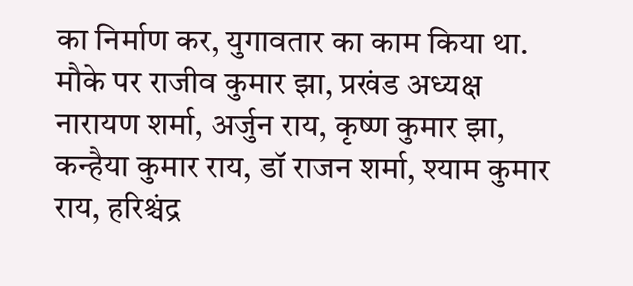का निर्माण कर, युगावतार का काम किया था. मौके पर राजीव कुमार झा, प्रखंड अध्यक्ष नारायण शर्मा, अर्जुन राय, कृष्ण कुमार झा, कन्हैया कुमार राय, डॉ राजन शर्मा, श्याम कुमार राय, हरिश्चंद्र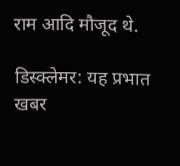राम आदि मौजूद थे.

डिस्क्लेमर: यह प्रभात खबर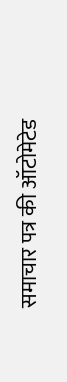समाचार पत्र की ऑटोमेटेड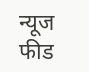न्यूज फीड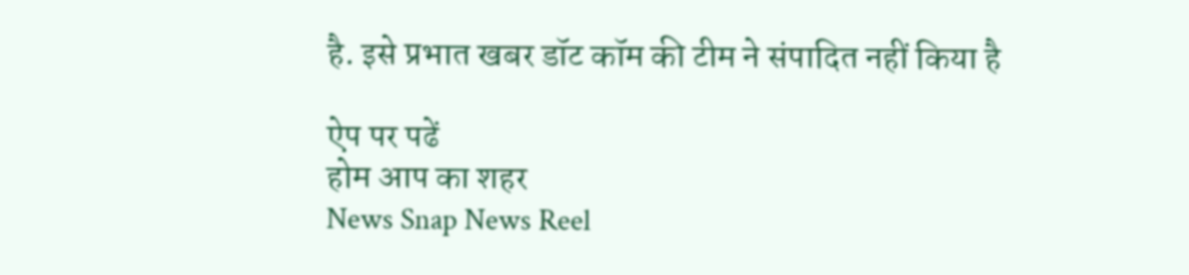है. इसे प्रभात खबर डॉट कॉम की टीम ने संपादित नहीं किया है

ऐप पर पढें
होम आप का शहर
News Snap News Reel